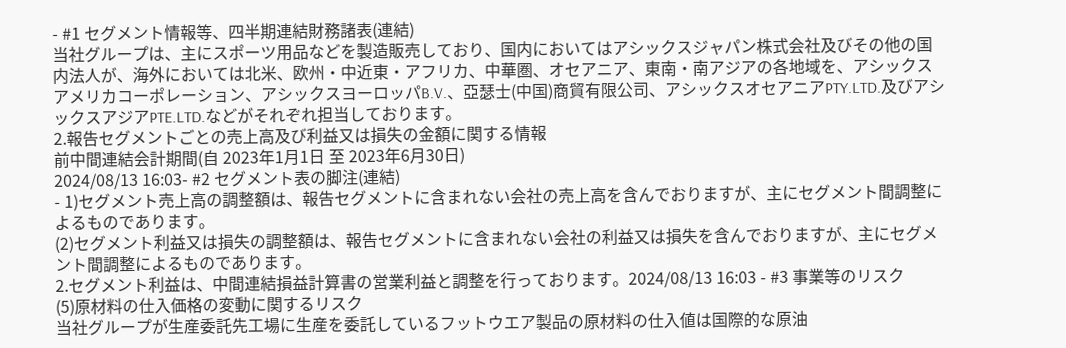- #1 セグメント情報等、四半期連結財務諸表(連結)
当社グループは、主にスポーツ用品などを製造販売しており、国内においてはアシックスジャパン株式会社及びその他の国内法人が、海外においては北米、欧州・中近東・アフリカ、中華圏、オセアニア、東南・南アジアの各地域を、アシックスアメリカコーポレーション、アシックスヨーロッパB.V.、亞瑟士(中国)商貿有限公司、アシックスオセアニアPTY.LTD.及びアシックスアジアPTE.LTD.などがそれぞれ担当しております。
2.報告セグメントごとの売上高及び利益又は損失の金額に関する情報
前中間連結会計期間(自 2023年1月1日 至 2023年6月30日)
2024/08/13 16:03- #2 セグメント表の脚注(連結)
- 1)セグメント売上高の調整額は、報告セグメントに含まれない会社の売上高を含んでおりますが、主にセグメント間調整によるものであります。
(2)セグメント利益又は損失の調整額は、報告セグメントに含まれない会社の利益又は損失を含んでおりますが、主にセグメント間調整によるものであります。
2.セグメント利益は、中間連結損益計算書の営業利益と調整を行っております。2024/08/13 16:03 - #3 事業等のリスク
(5)原材料の仕入価格の変動に関するリスク
当社グループが生産委託先工場に生産を委託しているフットウエア製品の原材料の仕入値は国際的な原油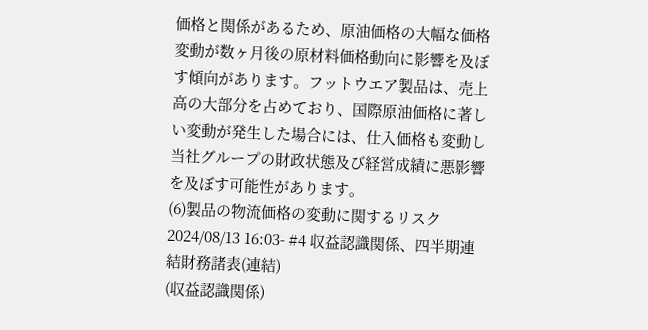価格と関係があるため、原油価格の大幅な価格変動が数ヶ月後の原材料価格動向に影響を及ぼす傾向があります。フットウエア製品は、売上高の大部分を占めており、国際原油価格に著しい変動が発生した場合には、仕入価格も変動し当社グループの財政状態及び経営成績に悪影響を及ぼす可能性があります。
(6)製品の物流価格の変動に関するリスク
2024/08/13 16:03- #4 収益認識関係、四半期連結財務諸表(連結)
(収益認識関係)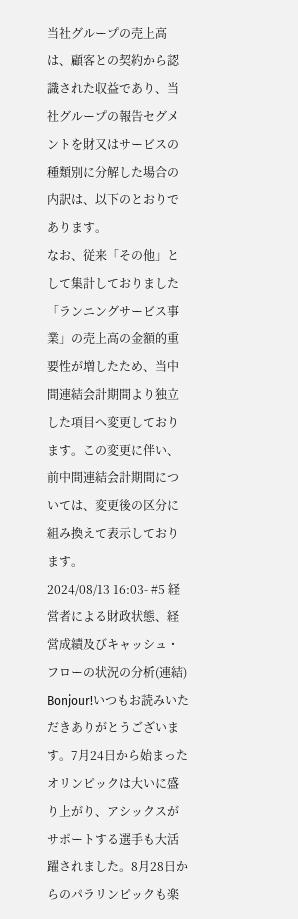当社グループの売上高は、顧客との契約から認識された収益であり、当社グループの報告セグメントを財又はサービスの種類別に分解した場合の内訳は、以下のとおりであります。
なお、従来「その他」として集計しておりました「ランニングサービス事業」の売上高の金額的重要性が増したため、当中間連結会計期間より独立した項目へ変更しております。この変更に伴い、前中間連結会計期間については、変更後の区分に組み換えて表示しております。
2024/08/13 16:03- #5 経営者による財政状態、経営成績及びキャッシュ・フローの状況の分析(連結)
Bonjour!いつもお読みいただきありがとうございます。7月24日から始まったオリンピックは大いに盛り上がり、アシックスがサポートする選手も大活躍されました。8月28日からのパラリンピックも楽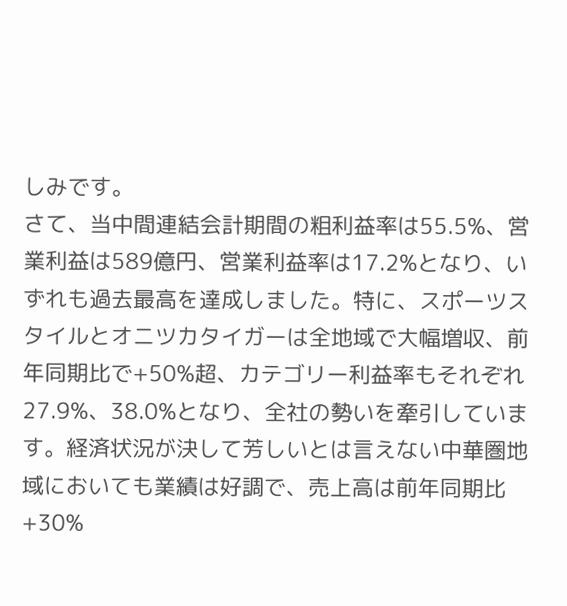しみです。
さて、当中間連結会計期間の粗利益率は55.5%、営業利益は589億円、営業利益率は17.2%となり、いずれも過去最高を達成しました。特に、スポーツスタイルとオニツカタイガーは全地域で大幅増収、前年同期比で+50%超、カテゴリー利益率もそれぞれ27.9%、38.0%となり、全社の勢いを牽引しています。経済状況が決して芳しいとは言えない中華圏地域においても業績は好調で、売上高は前年同期比+30%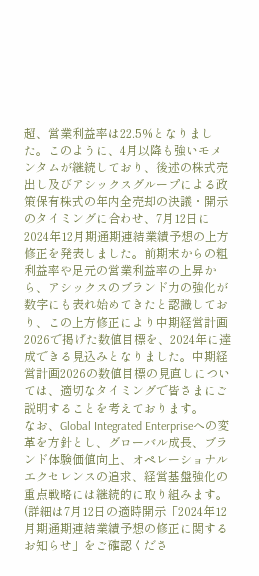超、営業利益率は22.5%となりました。このように、4月以降も強いモメンタムが継続しており、後述の株式売出し及びアシックスグループによる政策保有株式の年内全売却の決議・開示のタイミングに合わせ、7月12日に2024年12月期通期連結業績予想の上方修正を発表しました。前期末からの粗利益率や足元の営業利益率の上昇から、アシックスのブランド力の強化が数字にも表れ始めてきたと認識しており、この上方修正により中期経営計画2026で掲げた数値目標を、2024年に達成できる見込みとなりました。中期経営計画2026の数値目標の見直しについては、適切なタイミングで皆さまにご説明することを考えております。
なお、Global Integrated Enterpriseへの変革を方針とし、グローバル成長、ブランド体験価値向上、オペレーショナルエクセレンスの追求、経営基盤強化の重点戦略には継続的に取り組みます。(詳細は7月12日の適時開示「2024年12月期通期連結業績予想の修正に関するお知らせ」をご確認くださ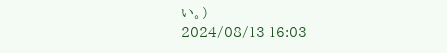い。)
2024/08/13 16:03